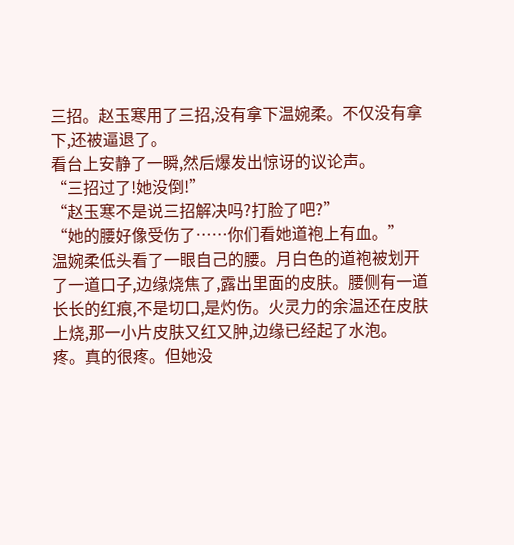三招。赵玉寒用了三招,没有拿下温婉柔。不仅没有拿下,还被逼退了。
看台上安静了一瞬,然后爆发出惊讶的议论声。
“三招过了!她没倒!”
“赵玉寒不是说三招解决吗?打脸了吧?”
“她的腰好像受伤了……你们看她道袍上有血。”
温婉柔低头看了一眼自己的腰。月白色的道袍被划开了一道口子,边缘烧焦了,露出里面的皮肤。腰侧有一道长长的红痕,不是切口,是灼伤。火灵力的余温还在皮肤上烧,那一小片皮肤又红又肿,边缘已经起了水泡。
疼。真的很疼。但她没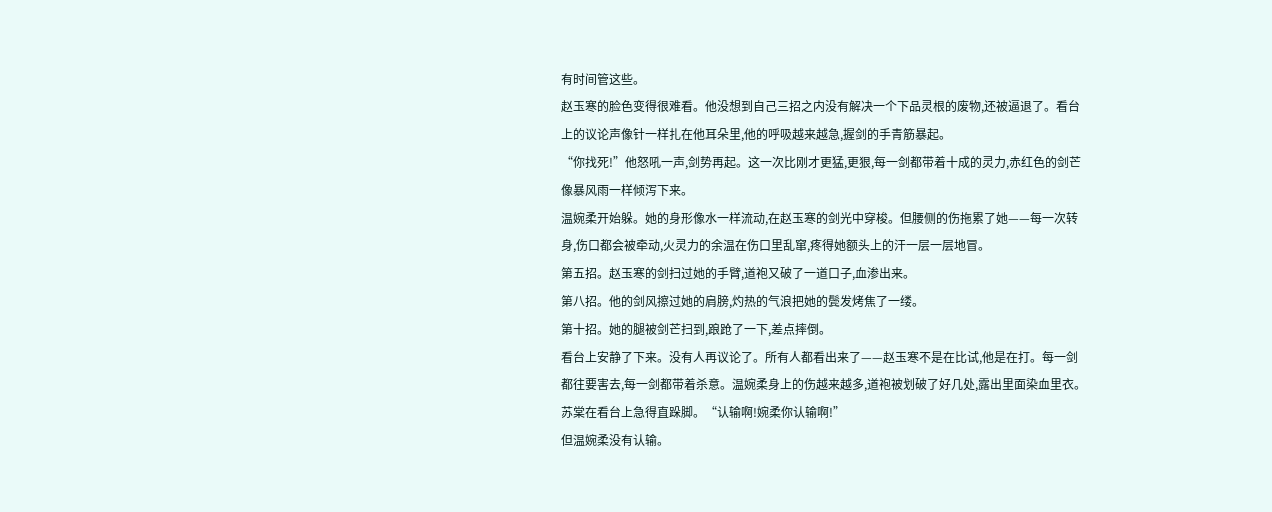有时间管这些。
赵玉寒的脸色变得很难看。他没想到自己三招之内没有解决一个下品灵根的废物,还被逼退了。看台上的议论声像针一样扎在他耳朵里,他的呼吸越来越急,握剑的手青筋暴起。
“你找死!”他怒吼一声,剑势再起。这一次比刚才更猛,更狠,每一剑都带着十成的灵力,赤红色的剑芒像暴风雨一样倾泻下来。
温婉柔开始躲。她的身形像水一样流动,在赵玉寒的剑光中穿梭。但腰侧的伤拖累了她——每一次转身,伤口都会被牵动,火灵力的余温在伤口里乱窜,疼得她额头上的汗一层一层地冒。
第五招。赵玉寒的剑扫过她的手臂,道袍又破了一道口子,血渗出来。
第八招。他的剑风擦过她的肩膀,灼热的气浪把她的鬓发烤焦了一缕。
第十招。她的腿被剑芒扫到,踉跄了一下,差点摔倒。
看台上安静了下来。没有人再议论了。所有人都看出来了——赵玉寒不是在比试,他是在打。每一剑都往要害去,每一剑都带着杀意。温婉柔身上的伤越来越多,道袍被划破了好几处,露出里面染血里衣。
苏棠在看台上急得直跺脚。“认输啊!婉柔你认输啊!”
但温婉柔没有认输。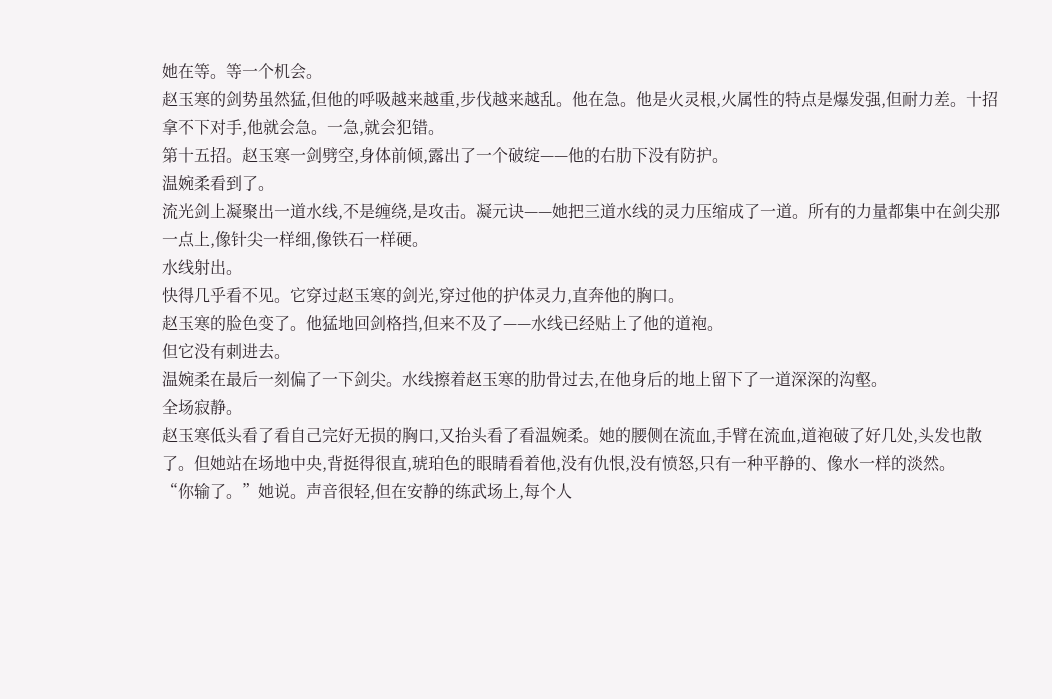她在等。等一个机会。
赵玉寒的剑势虽然猛,但他的呼吸越来越重,步伐越来越乱。他在急。他是火灵根,火属性的特点是爆发强,但耐力差。十招拿不下对手,他就会急。一急,就会犯错。
第十五招。赵玉寒一剑劈空,身体前倾,露出了一个破绽——他的右肋下没有防护。
温婉柔看到了。
流光剑上凝聚出一道水线,不是缠绕,是攻击。凝元诀——她把三道水线的灵力压缩成了一道。所有的力量都集中在剑尖那一点上,像针尖一样细,像铁石一样硬。
水线射出。
快得几乎看不见。它穿过赵玉寒的剑光,穿过他的护体灵力,直奔他的胸口。
赵玉寒的脸色变了。他猛地回剑格挡,但来不及了——水线已经贴上了他的道袍。
但它没有刺进去。
温婉柔在最后一刻偏了一下剑尖。水线擦着赵玉寒的肋骨过去,在他身后的地上留下了一道深深的沟壑。
全场寂静。
赵玉寒低头看了看自己完好无损的胸口,又抬头看了看温婉柔。她的腰侧在流血,手臂在流血,道袍破了好几处,头发也散了。但她站在场地中央,背挺得很直,琥珀色的眼睛看着他,没有仇恨,没有愤怒,只有一种平静的、像水一样的淡然。
“你输了。”她说。声音很轻,但在安静的练武场上,每个人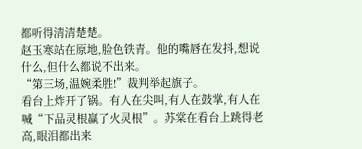都听得清清楚楚。
赵玉寒站在原地,脸色铁青。他的嘴唇在发抖,想说什么,但什么都说不出来。
“第三场,温婉柔胜!”裁判举起旗子。
看台上炸开了锅。有人在尖叫,有人在鼓掌,有人在喊“下品灵根赢了火灵根”。苏棠在看台上跳得老高,眼泪都出来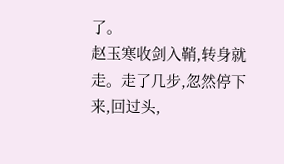了。
赵玉寒收剑入鞘,转身就走。走了几步,忽然停下来,回过头,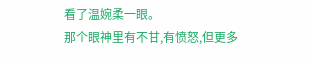看了温婉柔一眼。
那个眼神里有不甘,有愤怒,但更多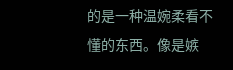的是一种温婉柔看不懂的东西。像是嫉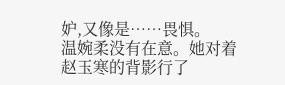妒,又像是……畏惧。
温婉柔没有在意。她对着赵玉寒的背影行了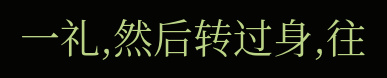一礼,然后转过身,往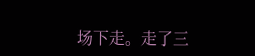场下走。走了三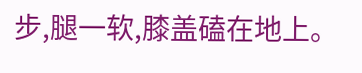步,腿一软,膝盖磕在地上。